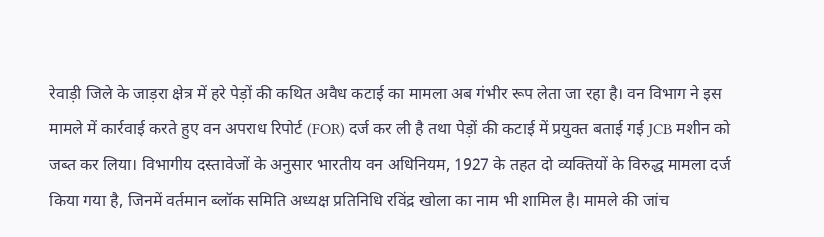रेवाड़ी जिले के जाड़रा क्षेत्र में हरे पेड़ों की कथित अवैध कटाई का मामला अब गंभीर रूप लेता जा रहा है। वन विभाग ने इस मामले में कार्रवाई करते हुए वन अपराध रिपोर्ट (FOR) दर्ज कर ली है तथा पेड़ों की कटाई में प्रयुक्त बताई गई JCB मशीन को जब्त कर लिया। विभागीय दस्तावेजों के अनुसार भारतीय वन अधिनियम, 1927 के तहत दो व्यक्तियों के विरुद्ध मामला दर्ज किया गया है, जिनमें वर्तमान ब्लॉक समिति अध्यक्ष प्रतिनिधि रविंद्र खोला का नाम भी शामिल है। मामले की जांच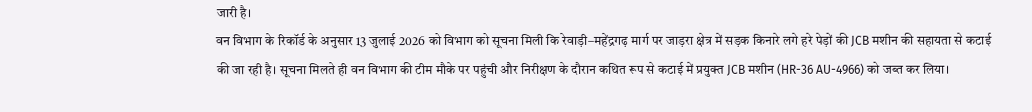जारी है।
वन विभाग के रिकॉर्ड के अनुसार 13 जुलाई 2026 को विभाग को सूचना मिली कि रेवाड़ी–महेंद्रगढ़ मार्ग पर जाड़रा क्षेत्र में सड़क किनारे लगे हरे पेड़ों की JCB मशीन की सहायता से कटाई की जा रही है। सूचना मिलते ही वन विभाग की टीम मौके पर पहुंची और निरीक्षण के दौरान कथित रूप से कटाई में प्रयुक्त JCB मशीन (HR-36 AU-4966) को जब्त कर लिया।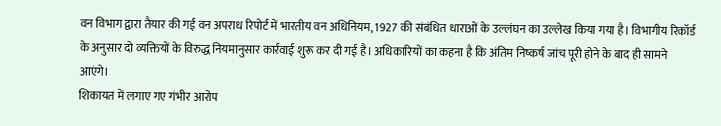वन विभाग द्वारा तैयार की गई वन अपराध रिपोर्ट में भारतीय वन अधिनियम, 1927 की संबंधित धाराओं के उल्लंघन का उल्लेख किया गया है। विभागीय रिकॉर्ड के अनुसार दो व्यक्तियों के विरुद्ध नियमानुसार कार्रवाई शुरू कर दी गई है। अधिकारियों का कहना है कि अंतिम निष्कर्ष जांच पूरी होने के बाद ही सामने आएंगे।
शिकायत में लगाए गए गंभीर आरोप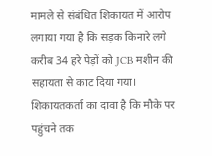मामले से संबंधित शिकायत में आरोप लगाया गया है कि सड़क किनारे लगे करीब 34 हरे पेड़ों को JCB मशीन की सहायता से काट दिया गया। शिकायतकर्ता का दावा है कि मौके पर पहुंचने तक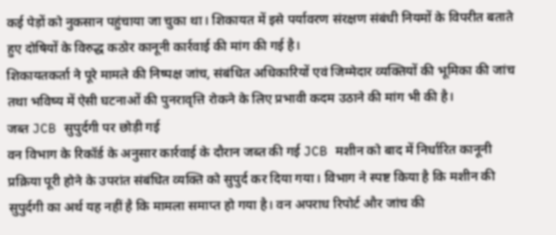कई पेड़ों को नुकसान पहुंचाया जा चुका था। शिकायत में इसे पर्यावरण संरक्षण संबंधी नियमों के विपरीत बताते हुए दोषियों के विरुद्ध कठोर कानूनी कार्रवाई की मांग की गई है।
शिकायतकर्ता ने पूरे मामले की निष्पक्ष जांच, संबंधित अधिकारियों एवं जिम्मेदार व्यक्तियों की भूमिका की जांच तथा भविष्य में ऐसी घटनाओं की पुनरावृत्ति रोकने के लिए प्रभावी कदम उठाने की मांग भी की है।
जब्त JCB सुपुर्दगी पर छोड़ी गई
वन विभाग के रिकॉर्ड के अनुसार कार्रवाई के दौरान जब्त की गई JCB मशीन को बाद में निर्धारित कानूनी प्रक्रिया पूरी होने के उपरांत संबंधित व्यक्ति को सुपुर्द कर दिया गया। विभाग ने स्पष्ट किया है कि मशीन की सुपुर्दगी का अर्थ यह नहीं है कि मामला समाप्त हो गया है। वन अपराध रिपोर्ट और जांच की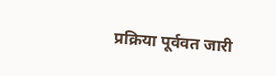प्रक्रिया पूर्ववत जारी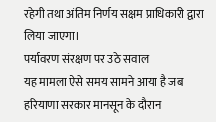रहेगी तथा अंतिम निर्णय सक्षम प्राधिकारी द्वारा लिया जाएगा।
पर्यावरण संरक्षण पर उठे सवाल
यह मामला ऐसे समय सामने आया है जब हरियाणा सरकार मानसून के दौरान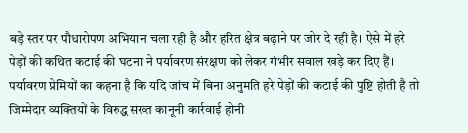बड़े स्तर पर पौधारोपण अभियान चला रही है और हरित क्षेत्र बढ़ाने पर जोर दे रही है। ऐसे में हरे पेड़ों की कथित कटाई की घटना ने पर्यावरण संरक्षण को लेकर गंभीर सवाल खड़े कर दिए हैं। पर्यावरण प्रेमियों का कहना है कि यदि जांच में बिना अनुमति हरे पेड़ों की कटाई की पुष्टि होती है तो जिम्मेदार व्यक्तियों के विरुद्ध सख्त कानूनी कार्रवाई होनी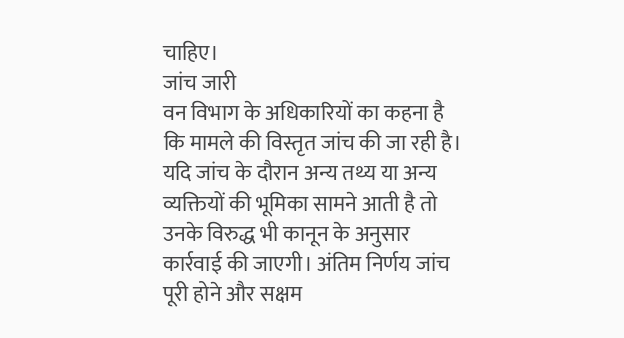चाहिए।
जांच जारी
वन विभाग के अधिकारियों का कहना है कि मामले की विस्तृत जांच की जा रही है। यदि जांच के दौरान अन्य तथ्य या अन्य व्यक्तियों की भूमिका सामने आती है तो उनके विरुद्ध भी कानून के अनुसार कार्रवाई की जाएगी। अंतिम निर्णय जांच पूरी होने और सक्षम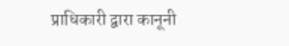प्राधिकारी द्वारा कानूनी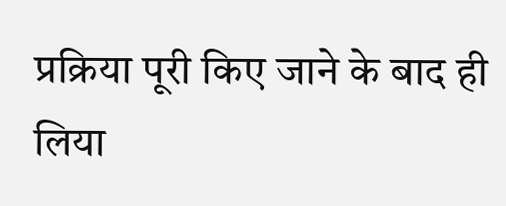प्रक्रिया पूरी किए जाने के बाद ही लिया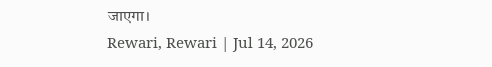जाएगा।
Rewari, Rewari | Jul 14, 2026